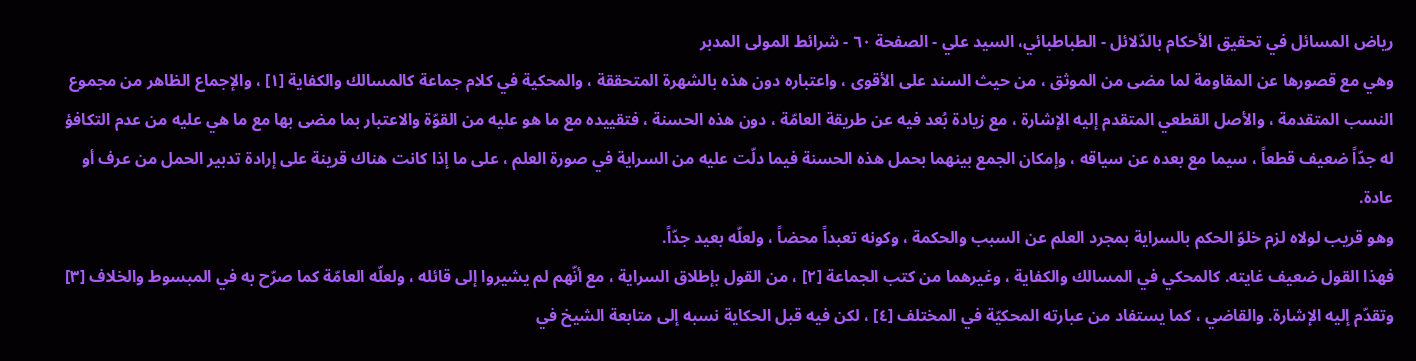رياض المسائل في تحقيق الأحكام بالدّلائل - الطباطبائي، السيد علي - الصفحة ٦٠ - شرائط المولى المدبر
وهي مع قصورها عن المقاومة لما مضى من الموثق ، من حيث السند على الأقوى ، واعتباره دون هذه بالشهرة المتحققة ، والمحكية في كلام جماعة كالمسالك والكفاية [١] ، والإجماع الظاهر من مجموع النسب المتقدمة ، والأصل القطعي المتقدم إليه الإشارة ، مع زيادة بُعد فيه عن طريقة العامّة ، دون هذه الحسنة ، فتقييده مع ما هو عليه من القوّة والاعتبار بما مضى بها مع ما هي عليه من عدم التكافؤ له جدّاً ضعيف قطعاً ، سيما مع بعده عن سياقه ، وإمكان الجمع بينهما بحمل هذه الحسنة فيما دلّت عليه من السراية في صورة العلم ، على ما إذا كانت هناك قرينة على إرادة تدبير الحمل من عرف أو عادة.
وهو قريب لولاه لزم خلوّ الحكم بالسراية بمجرد العلم عن السبب والحكمة ، وكونه تعبداً محضاً ، ولعلّه بعيد جدّاً.
فهذا القول ضعيف غايته. كالمحكي في المسالك والكفاية ، وغيرهما من كتب الجماعة [٢] ، من القول بإطلاق السراية ، مع أنّهم لم يشيروا إلى قائله ، ولعلّه العامّة كما صرّح به في المبسوط والخلاف [٣] وتقدّم إليه الإشارة. والقاضي ، كما يستفاد من عبارته المحكيّة في المختلف [٤] ، لكن فيه قبل الحكاية نسبه إلى متابعة الشيخ في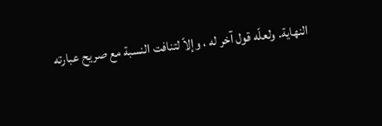النهاية. ولعلّه قول آخر له ، وإلاّ لتنافت النسبة مع صريح عبارته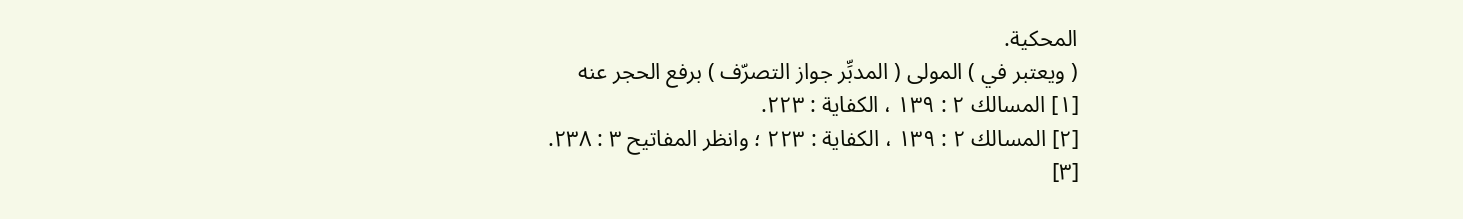المحكية.
( ويعتبر في ) المولى ( المدبِّر جواز التصرّف ) برفع الحجر عنه
[١] المسالك ٢ : ١٣٩ ، الكفاية : ٢٢٣.
[٢] المسالك ٢ : ١٣٩ ، الكفاية : ٢٢٣ ؛ وانظر المفاتيح ٣ : ٢٣٨.
[٣]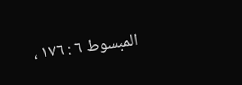المبسوط ٦ : ١٧٦ ،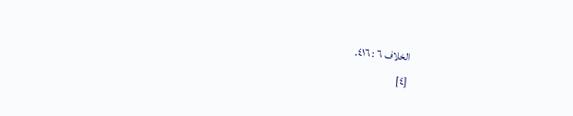الخلاف ٦ : ٤١٦.
[٤]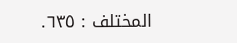المختلف : ٦٣٥.